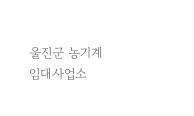울진군 농기계임대사업소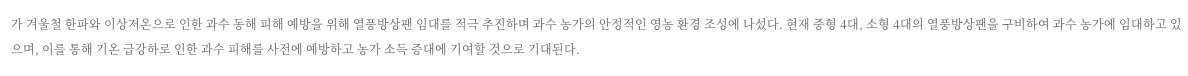가 겨울철 한파와 이상저온으로 인한 과수 동해 피해 예방을 위해 열풍방상팬 임대를 적극 추진하며 과수 농가의 안정적인 영농 환경 조성에 나섰다. 현재 중형 4대, 소형 4대의 열풍방상팬을 구비하여 과수 농가에 임대하고 있으며, 이를 통해 기온 급강하로 인한 과수 피해를 사전에 예방하고 농가 소득 증대에 기여할 것으로 기대된다.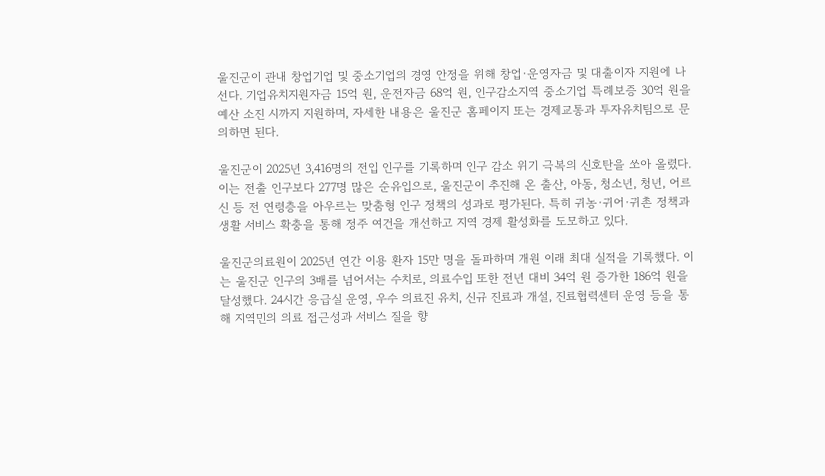울진군이 관내 창업기업 및 중소기업의 경영 안정을 위해 창업·운영자금 및 대출이자 지원에 나선다. 기업유치지원자금 15억 원, 운전자금 68억 원, 인구감소지역 중소기업 특례보증 30억 원을 예산 소진 시까지 지원하며, 자세한 내용은 울진군 홈페이지 또는 경제교통과 투자유치팀으로 문의하면 된다.

울진군이 2025년 3,416명의 전입 인구를 기록하며 인구 감소 위기 극복의 신호탄을 쏘아 올렸다. 이는 전출 인구보다 277명 많은 순유입으로, 울진군이 추진해 온 출산, 아동, 청소년, 청년, 어르신 등 전 연령층을 아우르는 맞춤형 인구 정책의 성과로 평가된다. 특히 귀농·귀어·귀촌 정책과 생활 서비스 확충을 통해 정주 여건을 개선하고 지역 경제 활성화를 도모하고 있다.

울진군의료원이 2025년 연간 이용 환자 15만 명을 돌파하며 개원 이래 최대 실적을 기록했다. 이는 울진군 인구의 3배를 넘어서는 수치로, 의료수입 또한 전년 대비 34억 원 증가한 186억 원을 달성했다. 24시간 응급실 운영, 우수 의료진 유치, 신규 진료과 개설, 진료협력센터 운영 등을 통해 지역민의 의료 접근성과 서비스 질을 향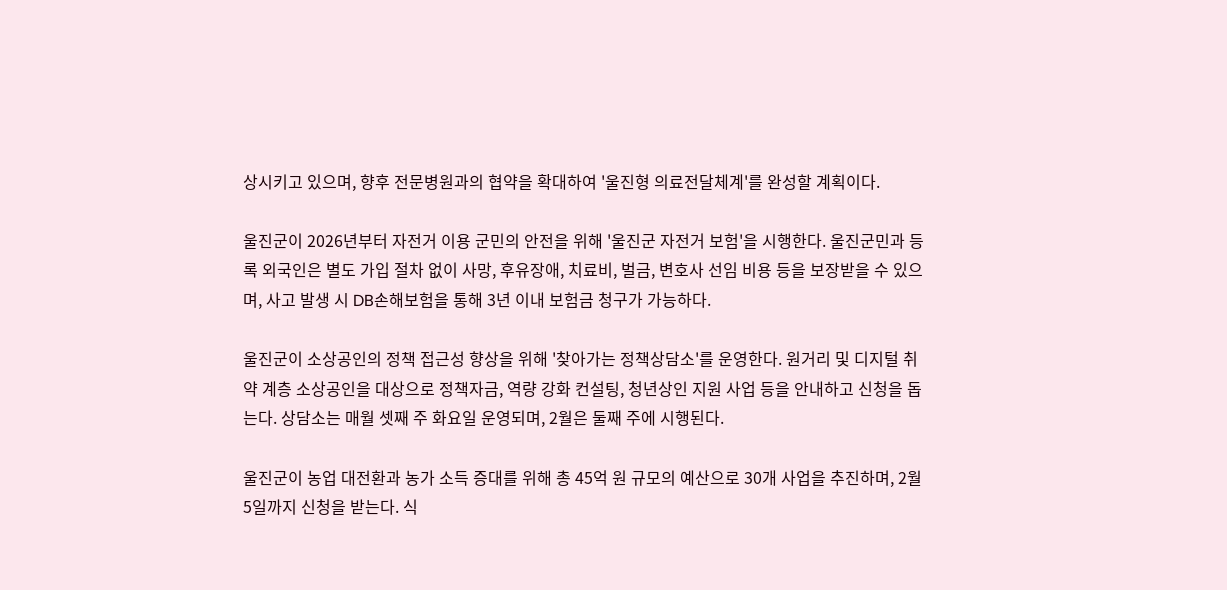상시키고 있으며, 향후 전문병원과의 협약을 확대하여 '울진형 의료전달체계'를 완성할 계획이다.

울진군이 2026년부터 자전거 이용 군민의 안전을 위해 '울진군 자전거 보험'을 시행한다. 울진군민과 등록 외국인은 별도 가입 절차 없이 사망, 후유장애, 치료비, 벌금, 변호사 선임 비용 등을 보장받을 수 있으며, 사고 발생 시 DB손해보험을 통해 3년 이내 보험금 청구가 가능하다.

울진군이 소상공인의 정책 접근성 향상을 위해 '찾아가는 정책상담소'를 운영한다. 원거리 및 디지털 취약 계층 소상공인을 대상으로 정책자금, 역량 강화 컨설팅, 청년상인 지원 사업 등을 안내하고 신청을 돕는다. 상담소는 매월 셋째 주 화요일 운영되며, 2월은 둘째 주에 시행된다.

울진군이 농업 대전환과 농가 소득 증대를 위해 총 45억 원 규모의 예산으로 30개 사업을 추진하며, 2월 5일까지 신청을 받는다. 식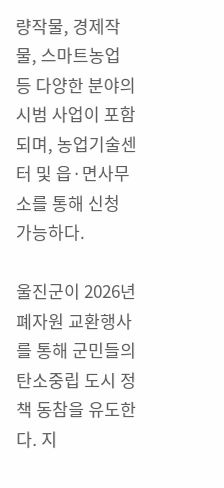량작물, 경제작물, 스마트농업 등 다양한 분야의 시범 사업이 포함되며, 농업기술센터 및 읍·면사무소를 통해 신청 가능하다.

울진군이 2026년 폐자원 교환행사를 통해 군민들의 탄소중립 도시 정책 동참을 유도한다. 지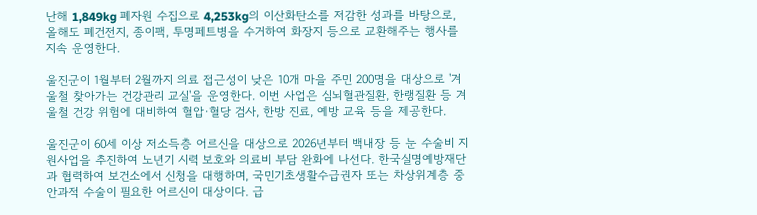난해 1,849kg 폐자원 수집으로 4,253kg의 이산화탄소를 저감한 성과를 바탕으로, 올해도 폐건전지, 종이팩, 투명페트병을 수거하여 화장지 등으로 교환해주는 행사를 지속 운영한다.

울진군이 1월부터 2월까지 의료 접근성이 낮은 10개 마을 주민 200명을 대상으로 '겨울철 찾아가는 건강관리 교실'을 운영한다. 이번 사업은 심뇌혈관질환, 한랭질환 등 겨울철 건강 위험에 대비하여 혈압·혈당 검사, 한방 진료, 예방 교육 등을 제공한다.

울진군이 60세 이상 저소득층 어르신을 대상으로 2026년부터 백내장 등 눈 수술비 지원사업을 추진하여 노년기 시력 보호와 의료비 부담 완화에 나선다. 한국실명예방재단과 협력하여 보건소에서 신청을 대행하며, 국민기초생활수급권자 또는 차상위계층 중 안과적 수술이 필요한 어르신이 대상이다. 급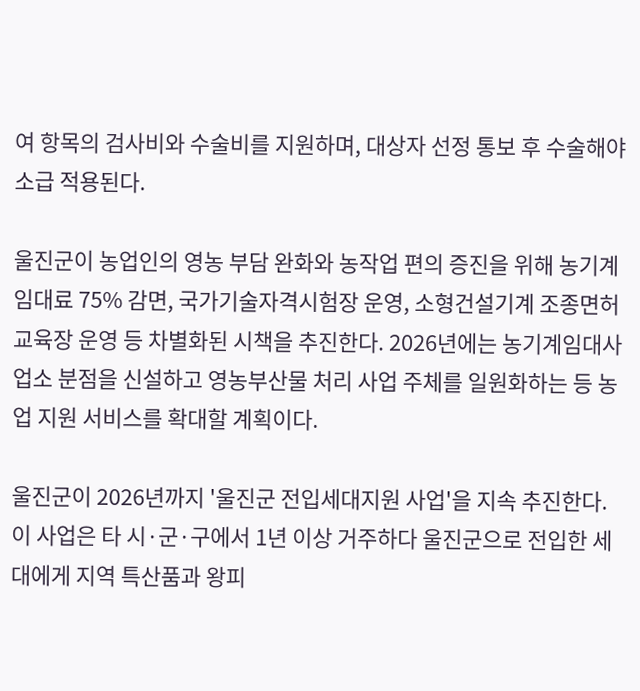여 항목의 검사비와 수술비를 지원하며, 대상자 선정 통보 후 수술해야 소급 적용된다.

울진군이 농업인의 영농 부담 완화와 농작업 편의 증진을 위해 농기계 임대료 75% 감면, 국가기술자격시험장 운영, 소형건설기계 조종면허 교육장 운영 등 차별화된 시책을 추진한다. 2026년에는 농기계임대사업소 분점을 신설하고 영농부산물 처리 사업 주체를 일원화하는 등 농업 지원 서비스를 확대할 계획이다.

울진군이 2026년까지 '울진군 전입세대지원 사업'을 지속 추진한다. 이 사업은 타 시·군·구에서 1년 이상 거주하다 울진군으로 전입한 세대에게 지역 특산품과 왕피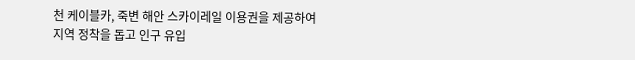천 케이블카, 죽변 해안 스카이레일 이용권을 제공하여 지역 정착을 돕고 인구 유입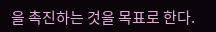을 촉진하는 것을 목표로 한다.